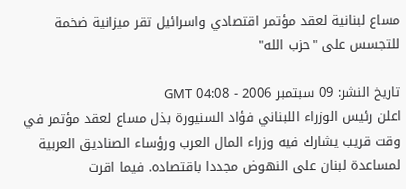مساع لبنانية لعقد مؤتمر اقتصادي واسرائيل تقر ميزانية ضخمة للتجسس على "حزب الله"

تاريخ النشر: 09 سبتمبر 2006 - 04:08 GMT
اعلن رئيس الوزراء اللبناني فؤاد السنيورة بذل مساع لعقد مؤتمر في وقت قريب يشارك فيه وزراء المال العرب ورؤساء الصناديق العربية لمساعدة لبنان على النهوض مجددا باقتصاده. فيما اقرت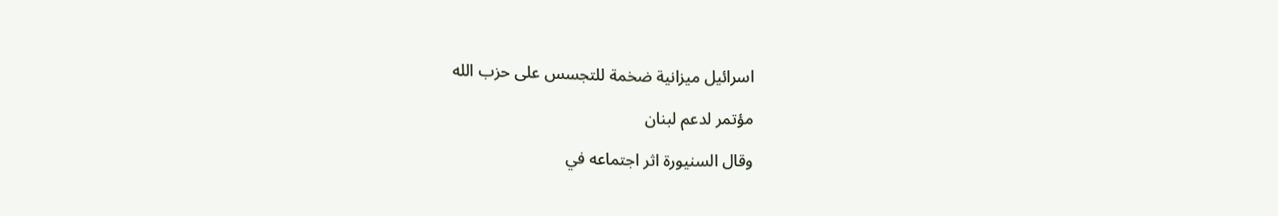اسرائيل ميزانية ضخمة للتجسس على حزب الله

مؤتمر لدعم لبنان

وقال السنيورة اثر اجتماعه في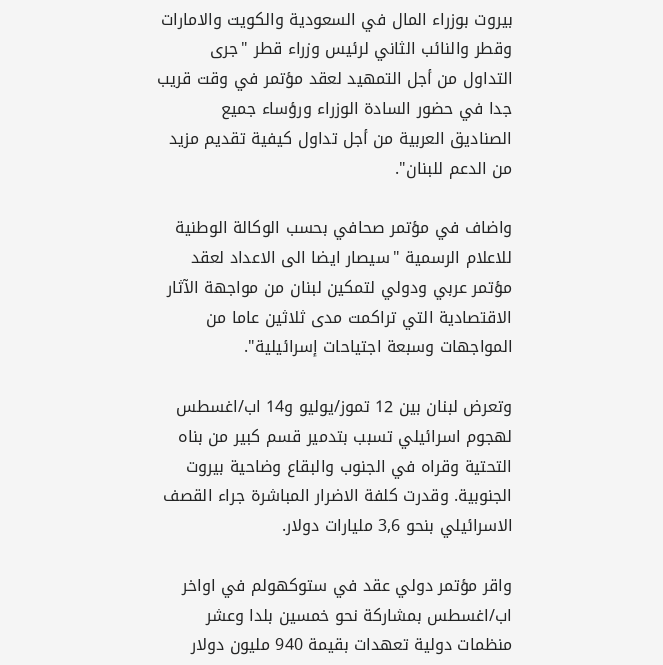بيروت بوزراء المال في السعودية والكويت والامارات وقطر والنائب الثاني لرئيس وزراء قطر "جرى التداول من أجل التمهيد لعقد مؤتمر في وقت قريب جدا في حضور السادة الوزراء ورؤساء جميع الصناديق العربية من أجل تداول كيفية تقديم مزيد من الدعم للبنان".

واضاف في مؤتمر صحافي بحسب الوكالة الوطنية للاعلام الرسمية "سيصار ايضا الى الاعداد لعقد مؤتمر عربي ودولي لتمكين لبنان من مواجهة الآثار الاقتصادية التي تراكمت مدى ثلاثين عاما من المواجهات وسبعة اجتياحات إسرائيلية".

وتعرض لبنان بين 12 تموز/يوليو و14 اب/اغسطس لهجوم اسرائيلي تسبب بتدمير قسم كبير من بناه التحتية وقراه في الجنوب والبقاع وضاحية بيروت الجنوبية. وقدرت كلفة الاضرار المباشرة جراء القصف الاسرائيلي بنحو 3,6 مليارات دولار.

واقر مؤتمر دولي عقد في ستوكهولم في اواخر اب/اغسطس بمشاركة نحو خمسين بلدا وعشر منظمات دولية تعهدات بقيمة 940 مليون دولار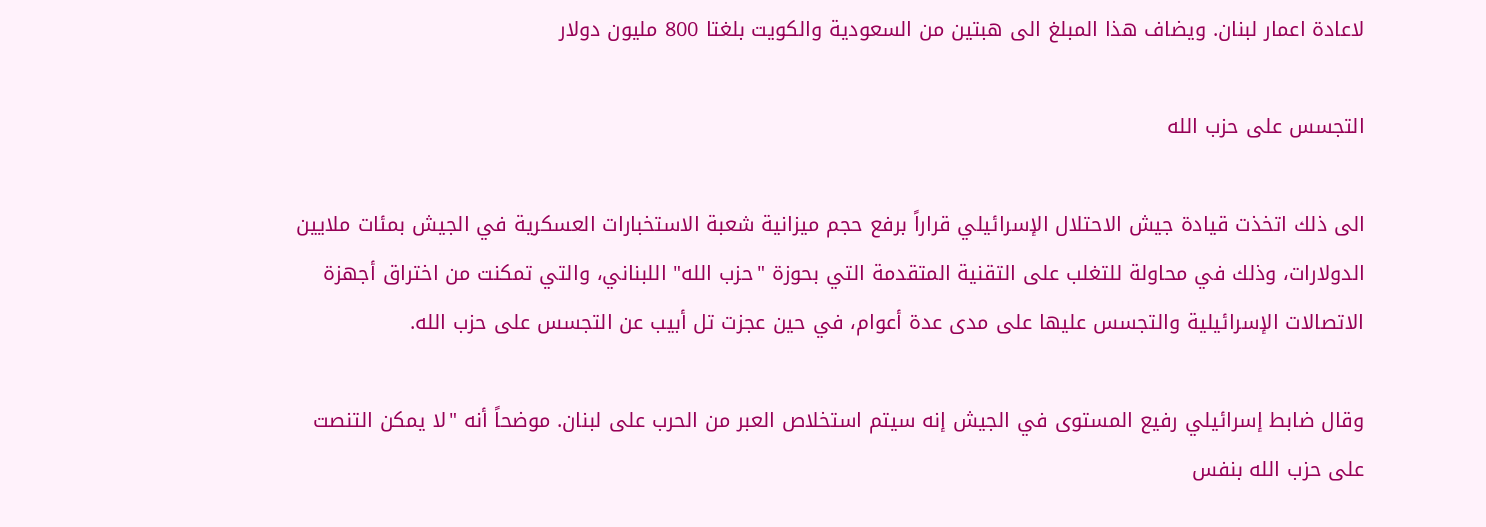لاعادة اعمار لبنان. ويضاف هذا المبلغ الى هبتين من السعودية والكويت بلغتا 800 مليون دولار

التجسس على حزب الله

الى ذلك اتخذت قيادة جيش الاحتلال الإسرائيلي قراراً برفع حجم ميزانية شعبة الاستخبارات العسكرية في الجيش بمئات ملايين الدولارات، وذلك في محاولة للتغلب على التقنية المتقدمة التي بحوزة "حزب الله" اللبناني، والتي تمكنت من اختراق أجهزة الاتصالات الإسرائيلية والتجسس عليها على مدى عدة أعوام، في حين عجزت تل أبيب عن التجسس على حزب الله.

وقال ضابط إسرائيلي رفيع المستوى في الجيش إنه سيتم استخلاص العبر من الحرب على لبنان. موضحاً أنه "لا يمكن التنصت على حزب الله بنفس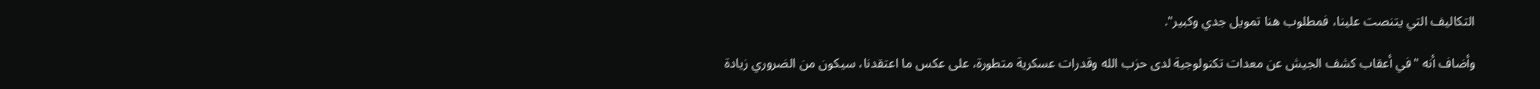التكاليف التي يتنصت علينا، فمطلوب هنا تمويل جدي وكبير".

وأضاف أنه "في أعقاب كشف الجيش عن معدات تكنولوجية لدى حزب الله وقدرات عسكرية متطورة، على عكس ما اعتقدنا، سيكون من الضروري زيادة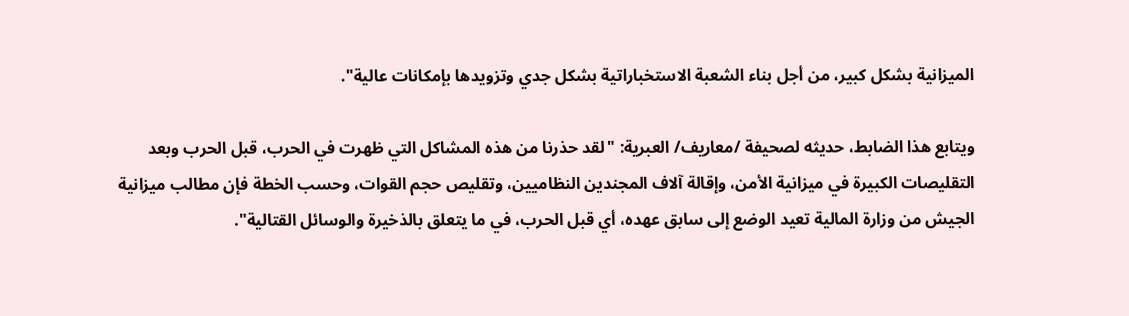الميزانية بشكل كبير، من أجل بناء الشعبة الاستخباراتية بشكل جدي وتزويدها بإمكانات عالية".

ويتابع هذا الضابط، حديثه لصحيفة /معاريف/ العبرية: "لقد حذرنا من هذه المشاكل التي ظهرت في الحرب، قبل الحرب وبعد التقليصات الكبيرة في ميزانية الأمن، وإقالة آلاف المجندين النظاميين، وتقليص حجم القوات، وحسب الخطة فإن مطالب ميزانية الجيش من وزارة المالية تعيد الوضع إلى سابق عهده، أي قبل الحرب، في ما يتعلق بالذخيرة والوسائل القتالية".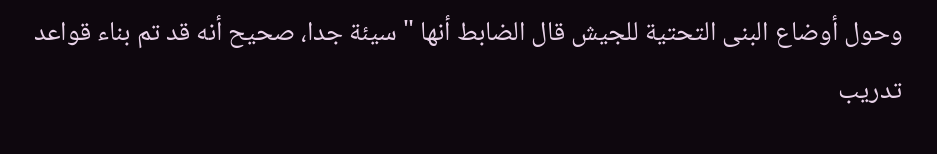وحول أوضاع البنى التحتية للجيش قال الضابط أنها "سيئة جدا، صحيح أنه قد تم بناء قواعد تدريب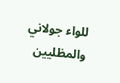للواء جولاني والمظليين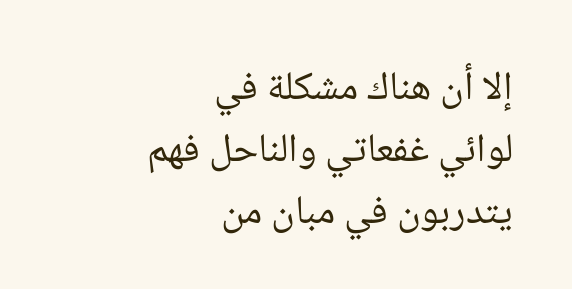إلا أن هناك مشكلة في لوائي غفعاتي والناحل فهم يتدربون في مبان من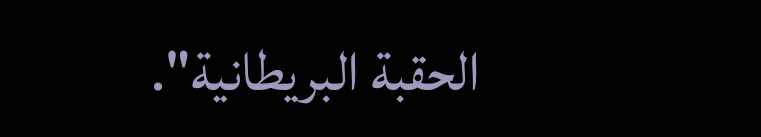الحقبة البريطانية".